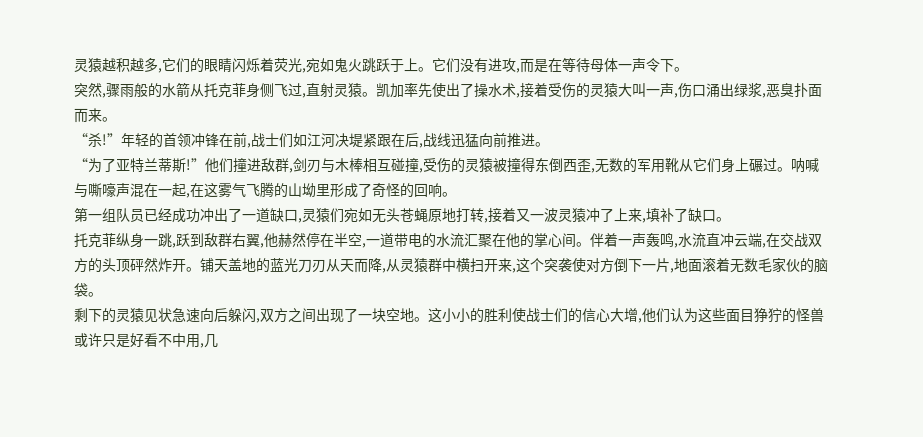灵猿越积越多,它们的眼睛闪烁着荧光,宛如鬼火跳跃于上。它们没有进攻,而是在等待母体一声令下。
突然,骤雨般的水箭从托克菲身侧飞过,直射灵猿。凯加率先使出了操水术,接着受伤的灵猿大叫一声,伤口涌出绿浆,恶臭扑面而来。
“杀!”年轻的首领冲锋在前,战士们如江河决堤紧跟在后,战线迅猛向前推进。
“为了亚特兰蒂斯!”他们撞进敌群,剑刃与木棒相互碰撞,受伤的灵猿被撞得东倒西歪,无数的军用靴从它们身上碾过。呐喊与嘶嚎声混在一起,在这雾气飞腾的山坳里形成了奇怪的回响。
第一组队员已经成功冲出了一道缺口,灵猿们宛如无头苍蝇原地打转,接着又一波灵猿冲了上来,填补了缺口。
托克菲纵身一跳,跃到敌群右翼,他赫然停在半空,一道带电的水流汇聚在他的掌心间。伴着一声轰鸣,水流直冲云端,在交战双方的头顶砰然炸开。铺天盖地的蓝光刀刃从天而降,从灵猿群中横扫开来,这个突袭使对方倒下一片,地面滚着无数毛家伙的脑袋。
剩下的灵猿见状急速向后躲闪,双方之间出现了一块空地。这小小的胜利使战士们的信心大增,他们认为这些面目狰狞的怪兽或许只是好看不中用,几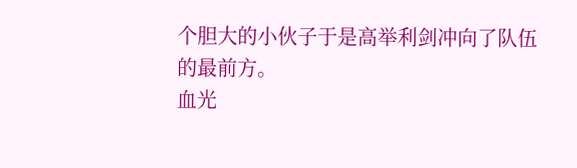个胆大的小伙子于是高举利剑冲向了队伍的最前方。
血光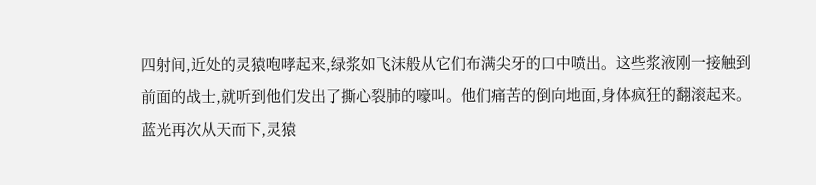四射间,近处的灵猿咆哮起来,绿浆如飞沫般从它们布满尖牙的口中喷出。这些浆液刚一接触到前面的战士,就听到他们发出了撕心裂肺的嚎叫。他们痛苦的倒向地面,身体疯狂的翻滚起来。
蓝光再次从天而下,灵猿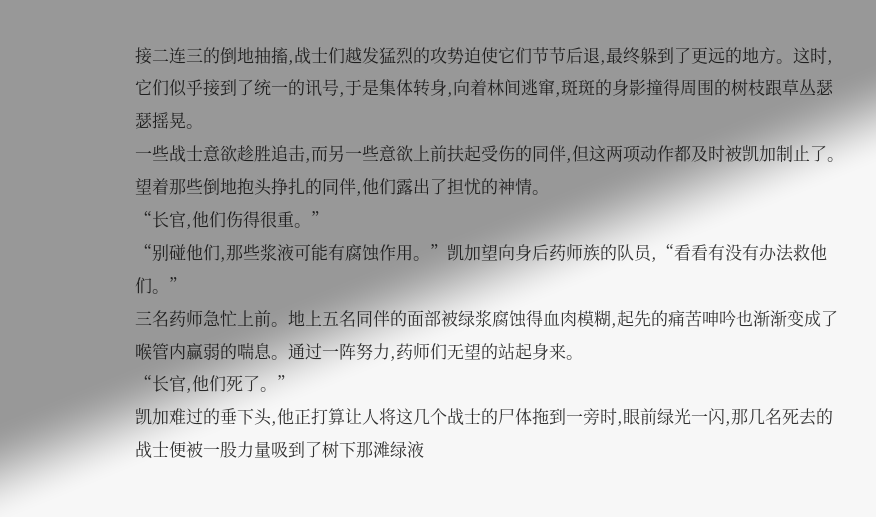接二连三的倒地抽搐,战士们越发猛烈的攻势迫使它们节节后退,最终躲到了更远的地方。这时,它们似乎接到了统一的讯号,于是集体转身,向着林间逃窜,斑斑的身影撞得周围的树枝跟草丛瑟瑟摇晃。
一些战士意欲趁胜追击,而另一些意欲上前扶起受伤的同伴,但这两项动作都及时被凯加制止了。望着那些倒地抱头挣扎的同伴,他们露出了担忧的神情。
“长官,他们伤得很重。”
“别碰他们,那些浆液可能有腐蚀作用。”凯加望向身后药师族的队员,“看看有没有办法救他们。”
三名药师急忙上前。地上五名同伴的面部被绿浆腐蚀得血肉模糊,起先的痛苦呻吟也渐渐变成了喉管内赢弱的喘息。通过一阵努力,药师们无望的站起身来。
“长官,他们死了。”
凯加难过的垂下头,他正打算让人将这几个战士的尸体拖到一旁时,眼前绿光一闪,那几名死去的战士便被一股力量吸到了树下那滩绿液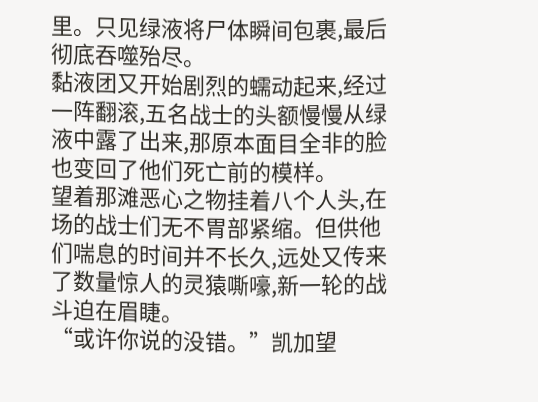里。只见绿液将尸体瞬间包裹,最后彻底吞噬殆尽。
黏液团又开始剧烈的蠕动起来,经过一阵翻滚,五名战士的头额慢慢从绿液中露了出来,那原本面目全非的脸也变回了他们死亡前的模样。
望着那滩恶心之物挂着八个人头,在场的战士们无不胃部紧缩。但供他们喘息的时间并不长久,远处又传来了数量惊人的灵猿嘶嚎,新一轮的战斗迫在眉睫。
“或许你说的没错。”凯加望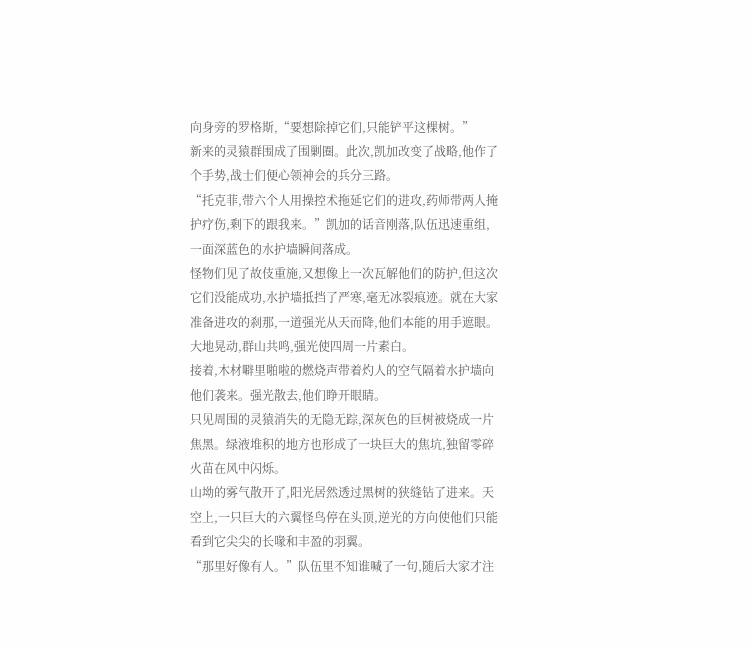向身旁的罗格斯,“要想除掉它们,只能铲平这棵树。”
新来的灵猿群围成了围剿圈。此次,凯加改变了战略,他作了个手势,战士们便心领神会的兵分三路。
“托克菲,带六个人用操控术拖延它们的进攻,药师带两人掩护疗伤,剩下的跟我来。”凯加的话音刚落,队伍迅速重组,一面深蓝色的水护墙瞬间落成。
怪物们见了故伎重施,又想像上一次瓦解他们的防护,但这次它们没能成功,水护墙抵挡了严寒,毫无冰裂痕迹。就在大家准备进攻的刹那,一道强光从天而降,他们本能的用手遮眼。
大地晃动,群山共鸣,强光使四周一片素白。
接着,木材噼里啪啦的燃烧声带着灼人的空气隔着水护墙向他们袭来。强光散去,他们睁开眼睛。
只见周围的灵猿消失的无隐无踪,深灰色的巨树被烧成一片焦黑。绿液堆积的地方也形成了一块巨大的焦坑,独留零碎火苗在风中闪烁。
山坳的雾气散开了,阳光居然透过黑树的狭缝钻了进来。天空上,一只巨大的六翼怪鸟停在头顶,逆光的方向使他们只能看到它尖尖的长喙和丰盈的羽翼。
“那里好像有人。”队伍里不知谁喊了一句,随后大家才注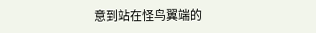意到站在怪鸟翼端的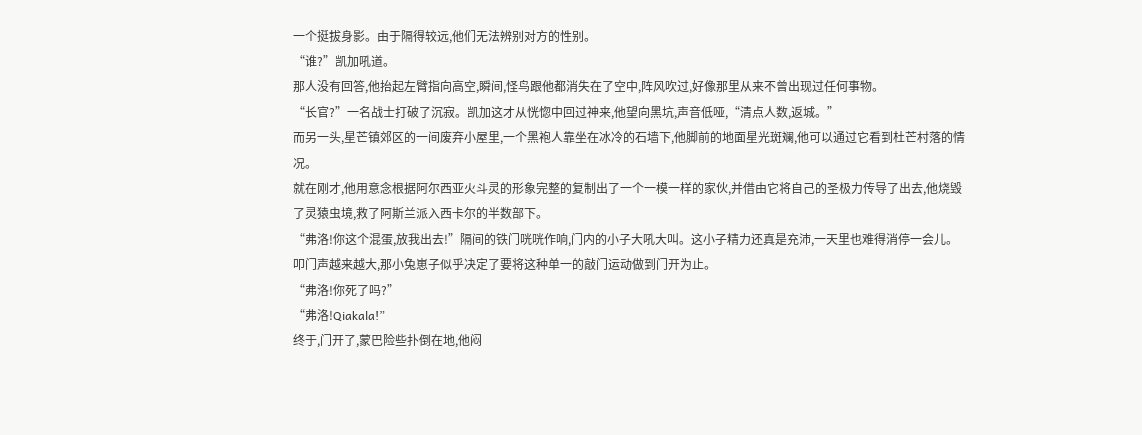一个挺拔身影。由于隔得较远,他们无法辨别对方的性别。
“谁?”凯加吼道。
那人没有回答,他抬起左臂指向高空,瞬间,怪鸟跟他都消失在了空中,阵风吹过,好像那里从来不曾出现过任何事物。
“长官?”一名战士打破了沉寂。凯加这才从恍惚中回过神来,他望向黑坑,声音低哑,“清点人数,返城。”
而另一头,星芒镇郊区的一间废弃小屋里,一个黑袍人靠坐在冰冷的石墙下,他脚前的地面星光斑斓,他可以通过它看到杜芒村落的情况。
就在刚才,他用意念根据阿尔西亚火斗灵的形象完整的复制出了一个一模一样的家伙,并借由它将自己的圣极力传导了出去,他烧毁了灵猿虫境,救了阿斯兰派入西卡尔的半数部下。
“弗洛!你这个混蛋,放我出去!”隔间的铁门咣咣作响,门内的小子大吼大叫。这小子精力还真是充沛,一天里也难得消停一会儿。
叩门声越来越大,那小兔崽子似乎决定了要将这种单一的敲门运动做到门开为止。
“弗洛!你死了吗?”
“弗洛!Qiakala!”
终于,门开了,蒙巴险些扑倒在地,他闷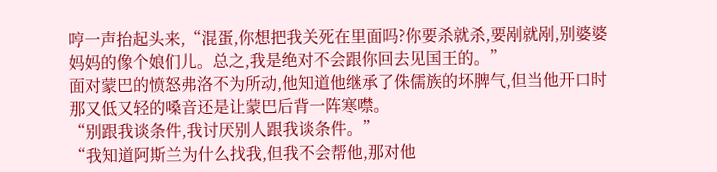哼一声抬起头来,“混蛋,你想把我关死在里面吗?你要杀就杀,要剐就剐,别婆婆妈妈的像个娘们儿。总之,我是绝对不会跟你回去见国王的。”
面对蒙巴的愤怒弗洛不为所动,他知道他继承了侏儒族的坏脾气,但当他开口时那又低又轻的嗓音还是让蒙巴后背一阵寒噤。
“别跟我谈条件,我讨厌别人跟我谈条件。”
“我知道阿斯兰为什么找我,但我不会帮他,那对他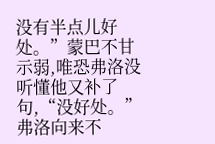没有半点儿好处。”蒙巴不甘示弱,唯恐弗洛没听懂他又补了句,“没好处。”
弗洛向来不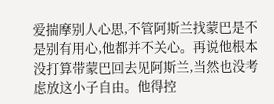爱揣摩别人心思,不管阿斯兰找蒙巴是不是别有用心,他都并不关心。再说他根本没打算带蒙巴回去见阿斯兰,当然也没考虑放这小子自由。他得控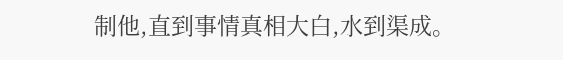制他,直到事情真相大白,水到渠成。